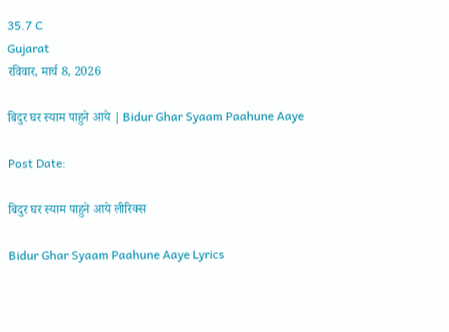35.7 C
Gujarat
रविवार, मार्च 8, 2026

बिदुर घर स्याम पाहुने आये | Bidur Ghar Syaam Paahune Aaye

Post Date:

बिदुर घर स्याम पाहुने आये लीरिक्स

Bidur Ghar Syaam Paahune Aaye Lyrics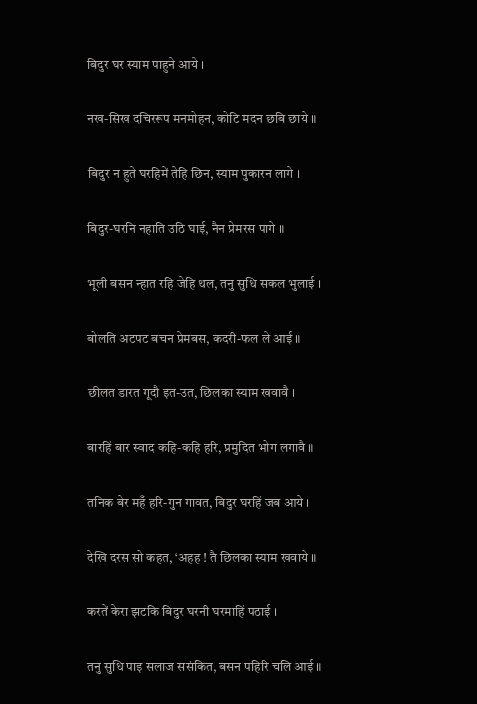बिदुर घर स्याम पाहुने आये ।

नख-सिख दचिररूप मनमोहन, कोटि मदन छबि छाये ॥

बिदुर न हुते घरहिमें तेहि छिन, स्याम पुकारन लागे ।

बिदुर-घरनि नहाति उठि घाई, नैन प्रेमरस पागे ॥

भूली बसन न्हात रहि जेहि थल, तनु सुधि सकल भुलाई ।

बोलति अटपट बचन प्रेमबस, कदरी-फल ले आई ॥

छीलत डारत गूदौ इत-उत, छिलका स्याम खवावै ।

बारहिं बार स्वाद कहि-कहि हरि, प्रमुदित भोग लगावै ॥

तनिक बेर महँ हरि-गुन गावत, बिदुर घरहिं जब आये ।

देखि दरस सो कहत, ‘अहह ! तै छिलका स्याम खवाये ॥

करतें केरा झटकि बिदुर घरनी घरमाहिं पठाई ।

तनु सुधि पाइ सलाज ससंकित, बसन पहिरि चलि आई ॥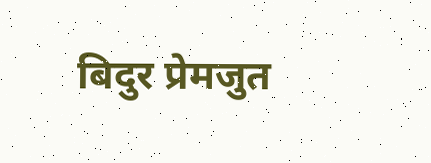बिदुर प्रेमजुत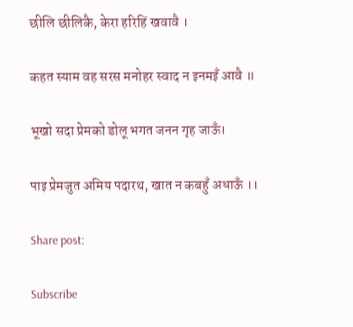छीलि छीलिकै, केरा हरिहिं खवावै ।

कहत स्याम वह सरस मनोहर स्वाद न इनमइँ आवै ॥

भूखो सदा प्रेमको डोलू भगत जनन गृह जाऊँ।

पाइ प्रेमजुत अमिय पदारथ, खात न कबहुँ अधाऊँ ।।

Share post:

Subscribe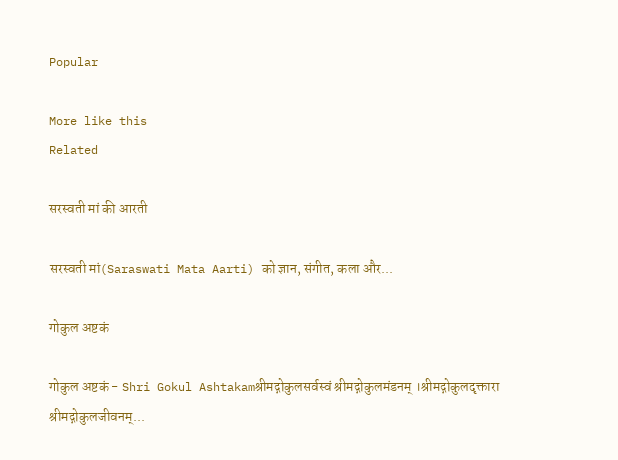Popular

More like this
Related

सरस्वती मां की आरती

सरस्वती मां(Saraswati Mata Aarti) को ज्ञान, संगीत, कला और...

गोकुल अष्टकं

गोकुल अष्टकं - Shri Gokul Ashtakamश्रीमद्गोकुलसर्वस्वं श्रीमद्गोकुलमंडनम् ।श्रीमद्गोकुलदृक्तारा श्रीमद्गोकुलजीवनम्...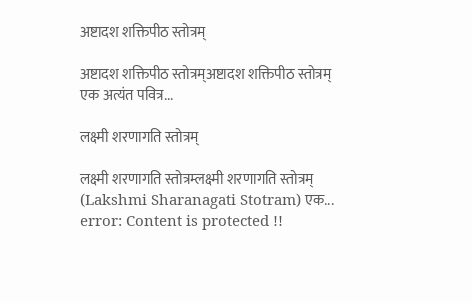अष्टादश शक्तिपीठ स्तोत्रम्

अष्टादश शक्तिपीठ स्तोत्रम्अष्टादश शक्तिपीठ स्तोत्रम् एक अत्यंत पवित्र...

लक्ष्मी शरणागति स्तोत्रम्

लक्ष्मी शरणागति स्तोत्रम्लक्ष्मी शरणागति स्तोत्रम् (Lakshmi Sharanagati Stotram) एक...
error: Content is protected !!